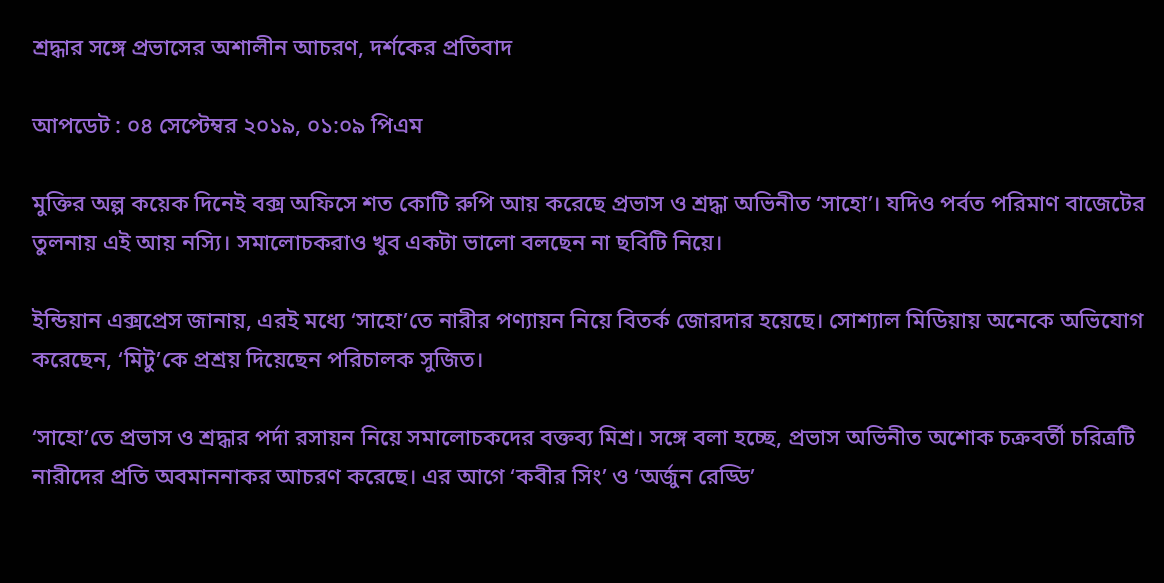শ্রদ্ধার সঙ্গে প্রভাসের অশালীন আচরণ, দর্শকের প্রতিবাদ

আপডেট : ০৪ সেপ্টেম্বর ২০১৯, ০১:০৯ পিএম

মুক্তির অল্প কয়েক দিনেই বক্স অফিসে শত কোটি রুপি আয় করেছে প্রভাস ও শ্রদ্ধা অভিনীত ‘সাহো’। যদিও পর্বত পরিমাণ বাজেটের তুলনায় এই আয় নস্যি। সমালোচকরাও খুব একটা ভালো বলছেন না ছবিটি নিয়ে।

ইন্ডিয়ান এক্সপ্রেস জানায়, এরই মধ্যে ‘সাহো’তে নারীর পণ্যায়ন নিয়ে বিতর্ক জোরদার হয়েছে। সোশ্যাল মিডিয়ায় অনেকে অভিযোগ করেছেন, ‘মিটু’কে প্রশ্রয় দিয়েছেন পরিচালক সুজিত।

‘সাহো’তে প্রভাস ও শ্রদ্ধার পর্দা রসায়ন নিয়ে সমালোচকদের বক্তব্য মিশ্র। সঙ্গে বলা হচ্ছে, প্রভাস অভিনীত অশোক চক্রবর্তী চরিত্রটি নারীদের প্রতি অবমাননাকর আচরণ করেছে। এর আগে ‘কবীর সিং’ ও ‘অর্জুন রেড্ডি’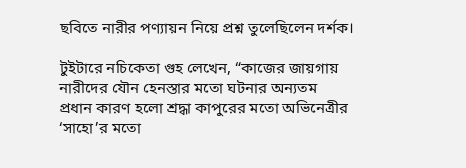ছবিতে নারীর পণ্যায়ন নিয়ে প্রশ্ন তুলেছিলেন দর্শক।

টুইটারে নচিকেতা গুহ লেখেন, “কাজের জায়গায় নারীদের যৌন হেনস্তার মতো ঘটনার অন্যতম প্রধান কারণ হলো শ্রদ্ধা কাপুরের মতো অভিনেত্রীর ‘সাহো’র মতো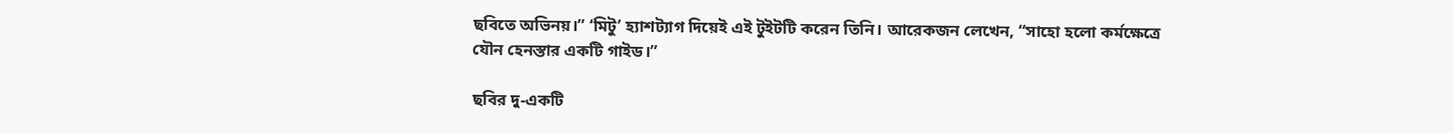ছবিতে অভিনয়।” ‘মিটু’ হ্যাশট্যাগ দিয়েই এই টুইটটি করেন তিনি। আরেকজন লেখেন, “সাহো হলো কর্মক্ষেত্রে যৌন হেনস্তার একটি গাইড।”

ছবির দু-একটি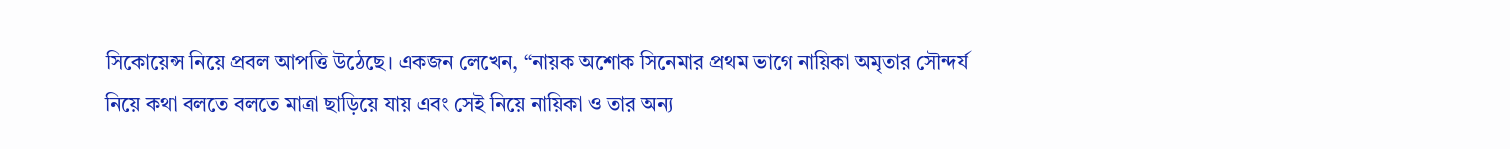সিকোয়েন্স নিয়ে প্রবল আপত্তি উঠেছে। একজন লেখেন, “নায়ক অশোক সিনেমার প্রথম ভাগে নায়িকা অমৃতার সৌন্দর্য নিয়ে কথা বলতে বলতে মাত্রা ছাড়িয়ে যায় এবং সেই নিয়ে নায়িকা ও তার অন্য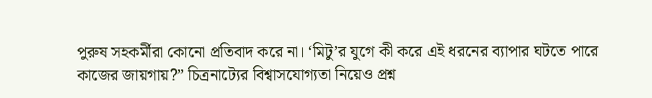পুরুষ সহকর্মীরা কোনো প্রতিবাদ করে না। ‘মিটু’র যুগে কী করে এই ধরনের ব্যাপার ঘটতে পারে কাজের জায়গায়?” চিত্রনাট্যের বিশ্বাসযোগ্যতা নিয়েও প্রশ্ন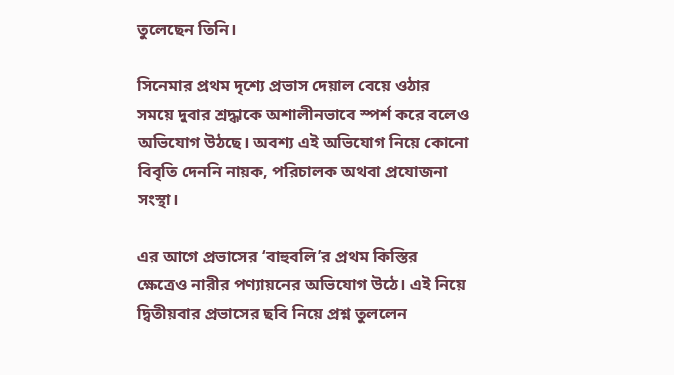তুলেছেন তিনি।

সিনেমার প্রথম দৃশ্যে প্রভাস দেয়াল বেয়ে ওঠার সময়ে দুবার শ্রদ্ধাকে অশালীনভাবে স্পর্শ করে বলেও অভিযোগ উঠছে। অবশ্য এই অভিযোগ নিয়ে কোনো বিবৃতি দেননি নায়ক, পরিচালক অথবা প্রযোজনা সংস্থা।

এর আগে প্রভাসের ‘বাহুবলি’র প্রথম কিস্তির ক্ষেত্রেও নারীর পণ্যায়নের অভিযোগ উঠে। এই নিয়ে দ্বিতীয়বার প্রভাসের ছবি নিয়ে প্রশ্ন তুললেন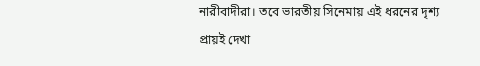নারীবাদীরা। তবে ভারতীয় সিনেমায় এই ধরনের দৃশ্য প্রায়ই দেখা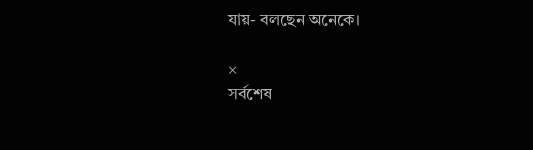যায়- বলছেন অনেকে।

×
সর্বশেষ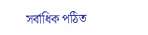সর্বাধিক পঠিত